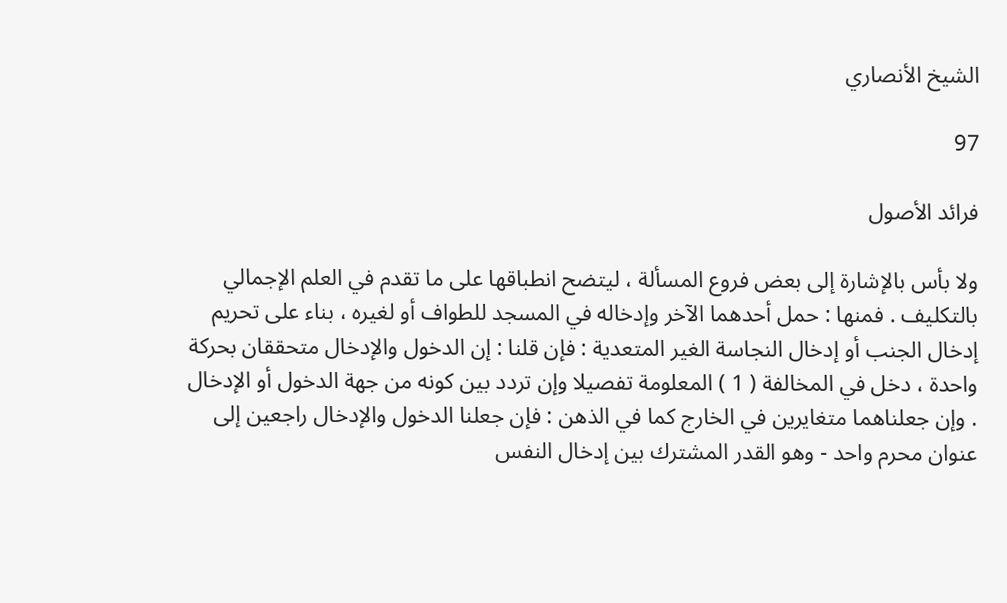الشيخ الأنصاري

97

فرائد الأصول

ولا بأس بالإشارة إلى بعض فروع المسألة ، ليتضح انطباقها على ما تقدم في العلم الإجمالي بالتكليف . فمنها : حمل أحدهما الآخر وإدخاله في المسجد للطواف أو لغيره ، بناء على تحريم إدخال الجنب أو إدخال النجاسة الغير المتعدية : فإن قلنا : إن الدخول والإدخال متحققان بحركة واحدة ، دخل في المخالفة ( 1 ) المعلومة تفصيلا وإن تردد بين كونه من جهة الدخول أو الإدخال . وإن جعلناهما متغايرين في الخارج كما في الذهن : فإن جعلنا الدخول والإدخال راجعين إلى عنوان محرم واحد - وهو القدر المشترك بين إدخال النفس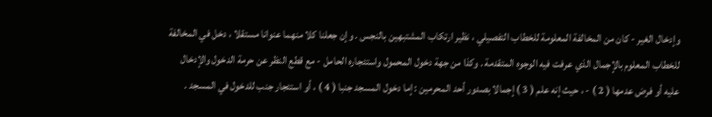وإدخال الغير - كان من المخالفة المعلومة للخطاب التفصيلي ، نظير ارتكاب المشتبهين بالنجس . وإن جعلنا كلا منهما عنوانا مستقلا ، دخل في المخالفة للخطاب المعلوم بالإجمال الذي عرفت فيه الوجوه المتقدمة . وكذا من جهة دخول المحمول واستئجاره الحامل - مع قطع النظر عن حرمة الدخول والإدخال عليه أو فرض عدمها ( 2 ) - ، حيث إنه علم ( 3 ) إجمالا بصدور أحد المحرمين : إما دخول المسجد جنبا ( 4 ) ، أو استئجار جنب للدخول في المسجد .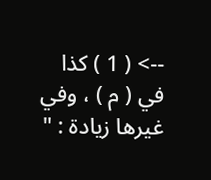--> ( 1 ) كذا في ( م ) ، وفي غيرها زيادة : "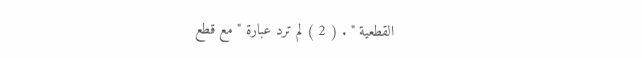القطعية " . ( 2 ) لم ترد عبارة " مع قطع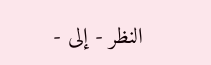النظر - إلى -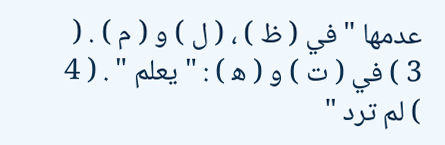عدمها " في ( ظ ) ، ( ل ) و ( م ) . ( 3 ) في ( ت ) و ( ه‍ ) : " يعلم " . ( 4 ) لم ترد "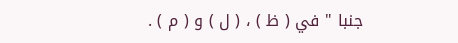جنبا " في ( ظ ) ، ( ل ) و ( م ) .